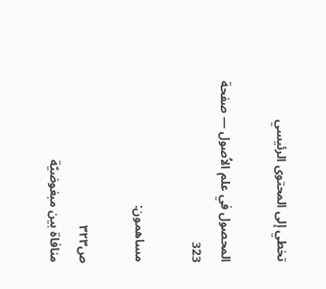تخطي إلى المحتوى الرئيسي

المحصول في علم الاُصول — صفحة 323

مساهمون:

ص٣٢٣
منافاة بين مبغوضيّة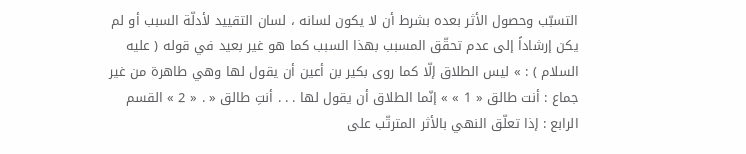التسبّب وحصول الأثر بعده بشرط أن لا يكون لسانه ، لسان التقييد لأدلّة السبب أو لم يكن إرشاداً إلى عدم تحقّق المسبب بهذا السبب كما هو غير بعيد في قوله ( عليه السلام ) : » ليس الطلاق إلّا كما روى بكير بن أعين أن يقول لها وهي طاهرة من غير جماع : أنت طالق « 1 » » إنّما الطلاق أن يقول لها . . . أنتِ طالق « . « 2 » القسم الرابع : إذا تعلّق النهي بالأثر المترتّب على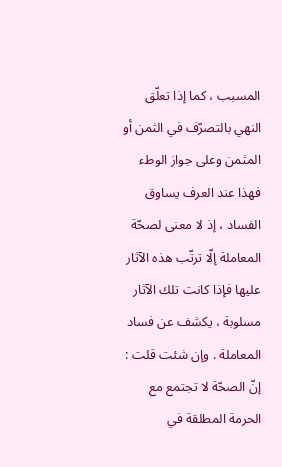المسبب ، كما إذا تعلّق النهي بالتصرّف في الثمن أو المثمن وعلى جواز الوطء فهذا عند العرف يساوق الفساد ، إذ لا معنى لصحّة المعاملة إلّا ترتّب هذه الآثار عليها فإذا كانت تلك الآثار مسلوبة ، يكشف عن فساد المعاملة . وإن شئت قلت : إنّ الصحّة لا تجتمع مع الحرمة المطلقة في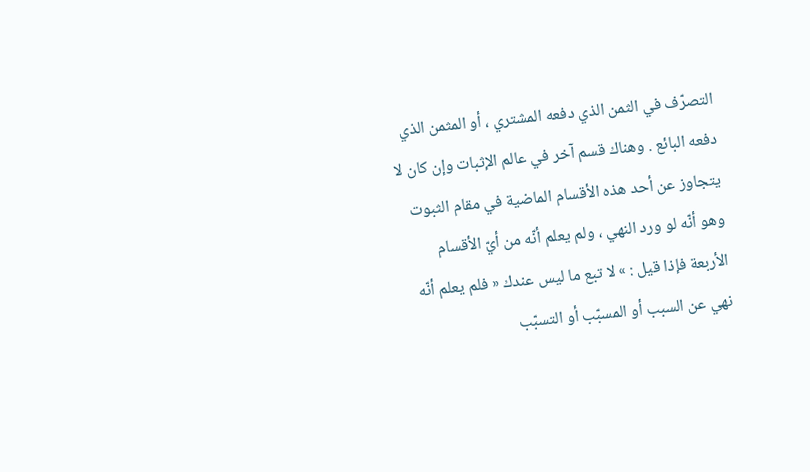التصرّف في الثمن الذي دفعه المشتري ، أو المثمن الذي دفعه البائع . وهناك قسم آخر في عالم الإثبات وإن كان لا يتجاوز عن أحد هذه الأقسام الماضية في مقام الثبوت وهو أنّه لو ورد النهي ، ولم يعلم أنّه من أيّ الأقسام الأربعة فإذا قيل : » لا تبع ما ليس عندك « فلم يعلم أنّه نهي عن السبب أو المسبّب أو التسبّب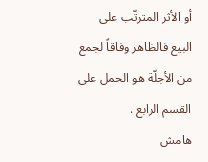أو الأثر المترتّب على البيع فالظاهر وفاقاً لجمع من الأجلّة هو الحمل على القسم الرابع .
هامش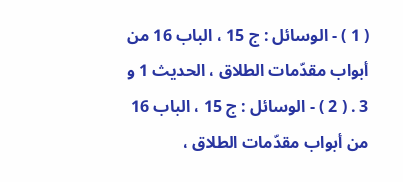( 1 ) - الوسائل : ج 15 ، الباب 16 من أبواب مقدّمات الطلاق ، الحديث 1 و 3 . ( 2 ) - الوسائل : ج 15 ، الباب 16 من أبواب مقدّمات الطلاق ،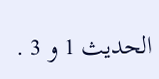الحديث 1 و 3 .